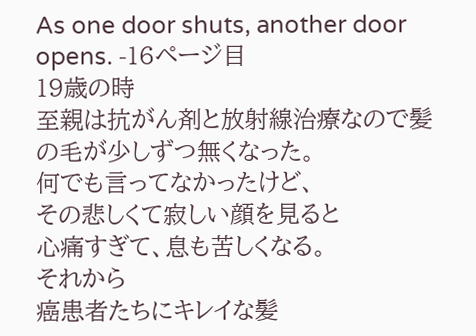As one door shuts, another door opens. -16ページ目
19歳の時
至親は抗がん剤と放射線治療なので髪の毛が少しずつ無くなった。
何でも言ってなかったけど、
その悲しくて寂しい顔を見ると
心痛すぎて、息も苦しくなる。
それから
癌患者たちにキレイな髪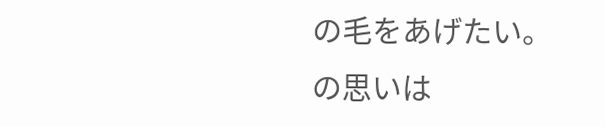の毛をあげたい。
の思いは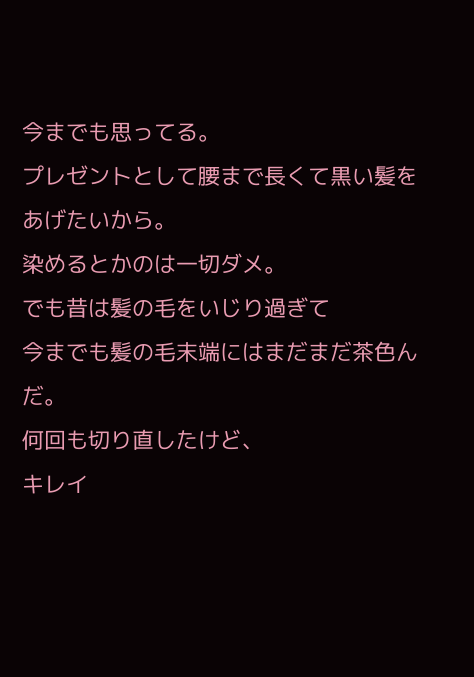今までも思ってる。
プレゼントとして腰まで長くて黒い髪をあげたいから。
染めるとかのは一切ダメ。
でも昔は髪の毛をいじり過ぎて
今までも髪の毛末端にはまだまだ茶色んだ。
何回も切り直したけど、
キレイ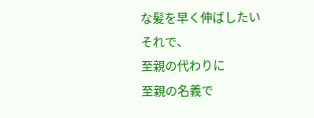な髪を早く伸ばしたい
それで、
至親の代わりに
至親の名義で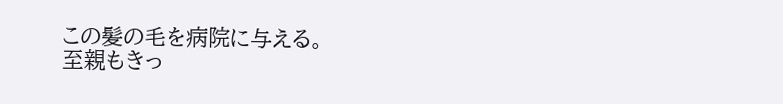この髪の毛を病院に与える。
至親もきっ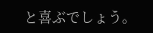と喜ぶでしょう。